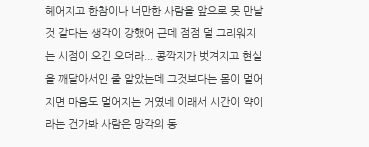헤어지고 한참이나 너만한 사람을 앞으로 못 만날 것 같다는 생각이 강했어 근데 점점 덜 그리워지는 시점이 오긴 오더라... 콩깍지가 벗겨지고 현실을 깨달아서인 줄 알았는데 그것보다는 몸이 멀어지면 마음도 멀어지는 거였네 이래서 시간이 약이라는 건가봐 사람은 망각의 동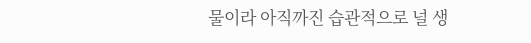물이라 아직까진 습관적으로 널 생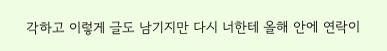각하고 이렇게 글도 남기지만 다시 너한테 올해 안에 연락이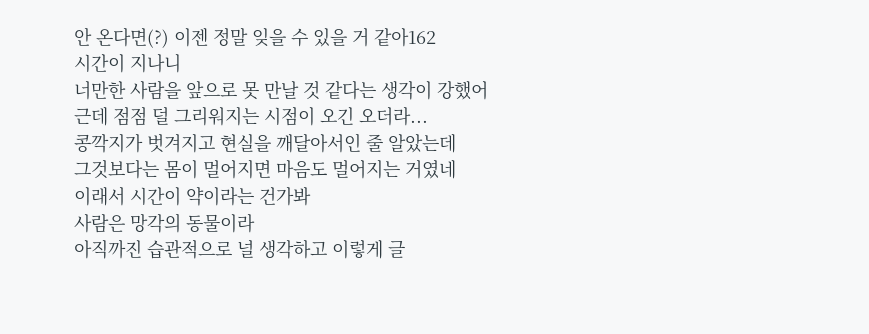안 온다면(?) 이젠 정말 잊을 수 있을 거 같아162
시간이 지나니
너만한 사람을 앞으로 못 만날 것 같다는 생각이 강했어
근데 점점 덜 그리워지는 시점이 오긴 오더라...
콩깍지가 벗겨지고 현실을 깨달아서인 줄 알았는데
그것보다는 몸이 멀어지면 마음도 멀어지는 거였네
이래서 시간이 약이라는 건가봐
사람은 망각의 동물이라
아직까진 습관적으로 널 생각하고 이렇게 글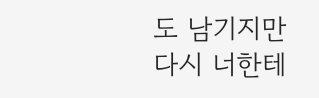도 남기지만
다시 너한테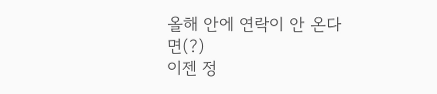올해 안에 연락이 안 온다면(?)
이젠 정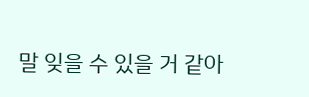말 잊을 수 있을 거 같아